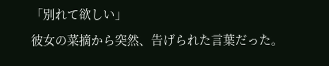「別れて欲しい」
彼女の菜摘から突然、告げられた言葉だった。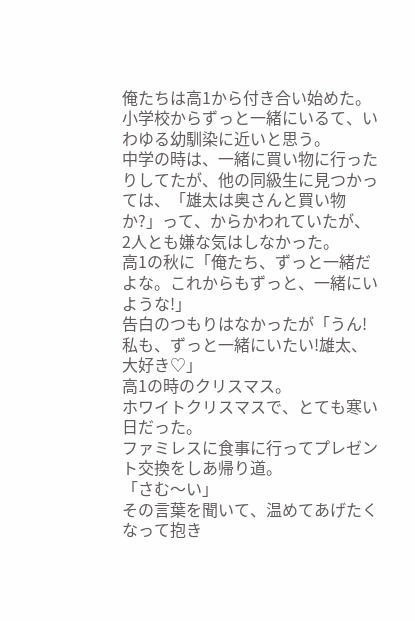俺たちは高1から付き合い始めた。
小学校からずっと一緒にいるて、いわゆる幼馴染に近いと思う。
中学の時は、一緒に買い物に行ったりしてたが、他の同級生に見つかっては、「雄太は奥さんと買い物か?」って、からかわれていたが、2人とも嫌な気はしなかった。
高1の秋に「俺たち、ずっと一緒だよな。これからもずっと、一緒にいような!」
告白のつもりはなかったが「うん!私も、ずっと一緒にいたい!雄太、大好き♡」
高1の時のクリスマス。
ホワイトクリスマスで、とても寒い日だった。
ファミレスに食事に行ってプレゼント交換をしあ帰り道。
「さむ〜い」
その言葉を聞いて、温めてあげたくなって抱き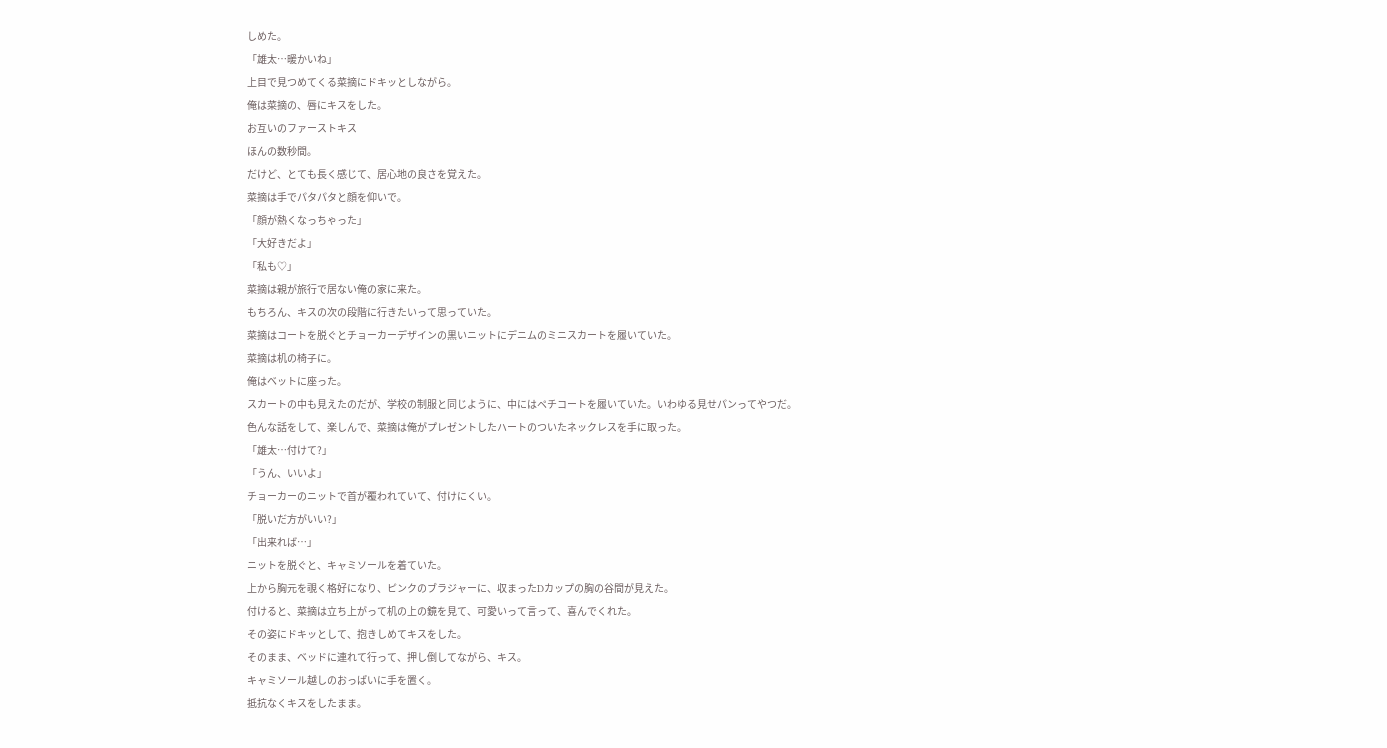しめた。
「雄太…暖かいね」
上目で見つめてくる菜摘にドキッとしながら。
俺は菜摘の、唇にキスをした。
お互いのファーストキス
ほんの数秒間。
だけど、とても長く感じて、居心地の良さを覚えた。
菜摘は手でパタパタと顔を仰いで。
「顔が熱くなっちゃった」
「大好きだよ」
「私も♡」
菜摘は親が旅行で居ない俺の家に来た。
もちろん、キスの次の段階に行きたいって思っていた。
菜摘はコートを脱ぐとチョーカーデザインの黒いニットにデニムのミニスカートを履いていた。
菜摘は机の椅子に。
俺はベットに座った。
スカートの中も見えたのだが、学校の制服と同じように、中にはペチコートを履いていた。いわゆる見せパンってやつだ。
色んな話をして、楽しんで、菜摘は俺がプレゼントしたハートのついたネックレスを手に取った。
「雄太…付けて?」
「うん、いいよ」
チョーカーのニットで首が覆われていて、付けにくい。
「脱いだ方がいい?」
「出来れば…」
ニットを脱ぐと、キャミソールを着ていた。
上から胸元を覗く格好になり、ピンクのブラジャーに、収まったDカップの胸の谷間が見えた。
付けると、菜摘は立ち上がって机の上の鏡を見て、可愛いって言って、喜んでくれた。
その姿にドキッとして、抱きしめてキスをした。
そのまま、ベッドに連れて行って、押し倒してながら、キス。
キャミソール越しのおっぱいに手を置く。
抵抗なくキスをしたまま。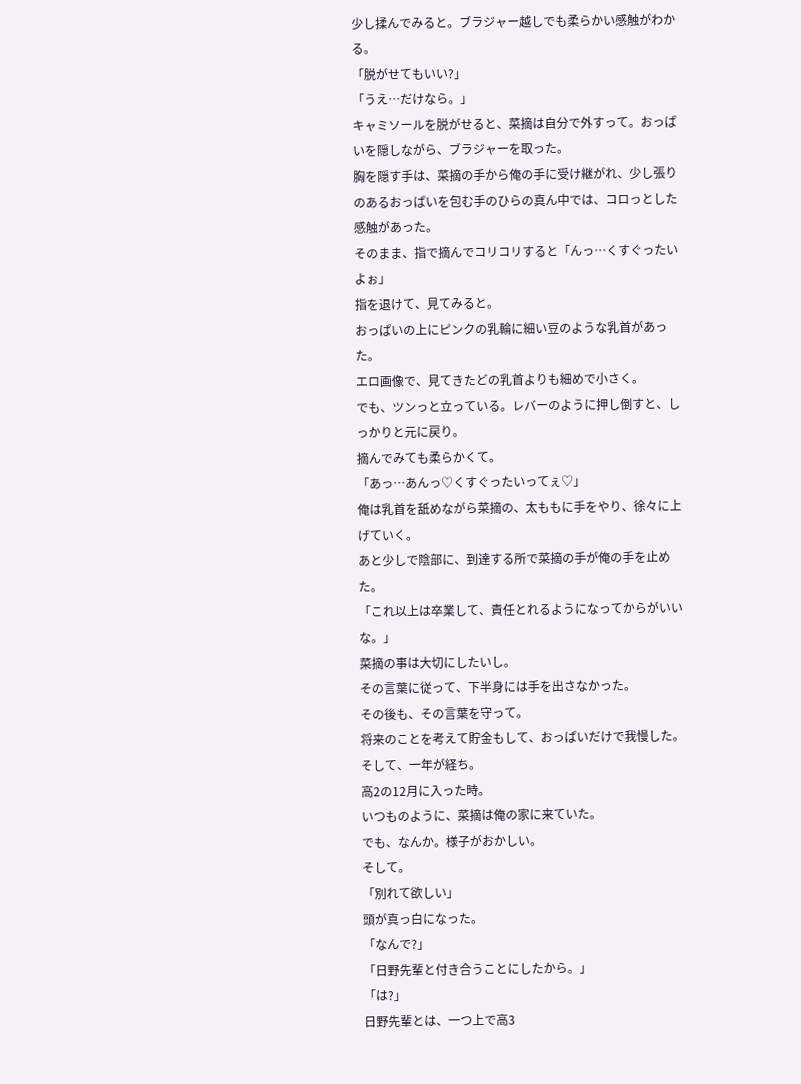少し揉んでみると。ブラジャー越しでも柔らかい感触がわかる。
「脱がせてもいい?」
「うえ…だけなら。」
キャミソールを脱がせると、菜摘は自分で外すって。おっぱいを隠しながら、ブラジャーを取った。
胸を隠す手は、菜摘の手から俺の手に受け継がれ、少し張りのあるおっぱいを包む手のひらの真ん中では、コロっとした感触があった。
そのまま、指で摘んでコリコリすると「んっ…くすぐったいよぉ」
指を退けて、見てみると。
おっぱいの上にピンクの乳輪に細い豆のような乳首があった。
エロ画像で、見てきたどの乳首よりも細めで小さく。
でも、ツンっと立っている。レバーのように押し倒すと、しっかりと元に戻り。
摘んでみても柔らかくて。
「あっ…あんっ♡くすぐったいってぇ♡」
俺は乳首を舐めながら菜摘の、太ももに手をやり、徐々に上げていく。
あと少しで陰部に、到達する所で菜摘の手が俺の手を止めた。
「これ以上は卒業して、責任とれるようになってからがいいな。」
菜摘の事は大切にしたいし。
その言葉に従って、下半身には手を出さなかった。
その後も、その言葉を守って。
将来のことを考えて貯金もして、おっぱいだけで我慢した。
そして、一年が経ち。
高2の12月に入った時。
いつものように、菜摘は俺の家に来ていた。
でも、なんか。様子がおかしい。
そして。
「別れて欲しい」
頭が真っ白になった。
「なんで?」
「日野先輩と付き合うことにしたから。」
「は?」
日野先輩とは、一つ上で高3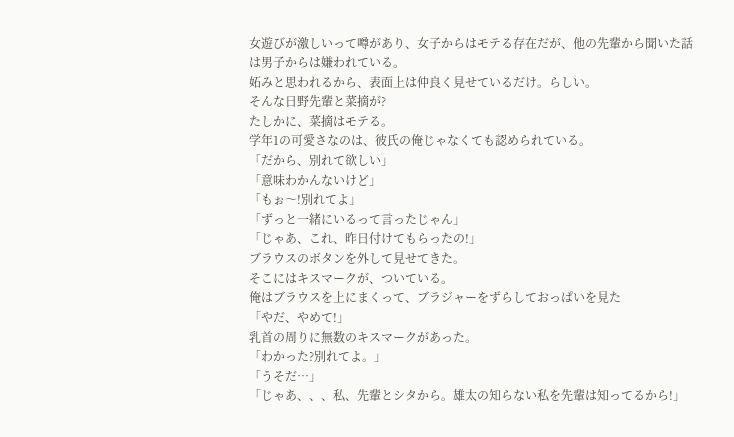女遊びが激しいって噂があり、女子からはモテる存在だが、他の先輩から聞いた話は男子からは嫌われている。
妬みと思われるから、表面上は仲良く見せているだけ。らしい。
そんな日野先輩と菜摘が?
たしかに、菜摘はモテる。
学年1の可愛さなのは、彼氏の俺じゃなくても認められている。
「だから、別れて欲しい」
「意味わかんないけど」
「もぉ〜!別れてよ」
「ずっと一緒にいるって言ったじゃん」
「じゃあ、これ、昨日付けてもらったの!」
ブラウスのボタンを外して見せてきた。
そこにはキスマークが、ついている。
俺はブラウスを上にまくって、ブラジャーをずらしておっぱいを見た
「やだ、やめて!」
乳首の周りに無数のキスマークがあった。
「わかった?別れてよ。」
「うそだ…」
「じゃあ、、、私、先輩とシタから。雄太の知らない私を先輩は知ってるから!」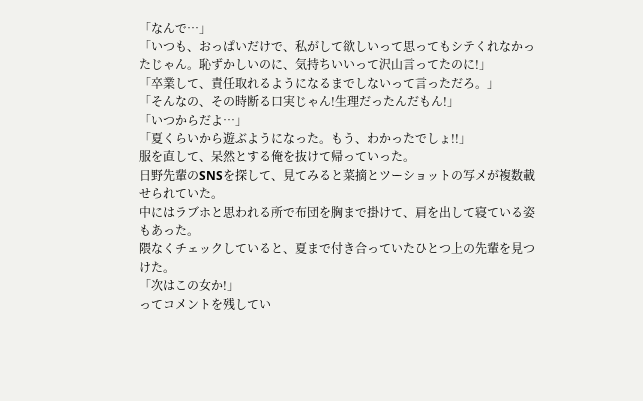「なんで…」
「いつも、おっぱいだけで、私がして欲しいって思ってもシテくれなかったじゃん。恥ずかしいのに、気持ちいいって沢山言ってたのに!」
「卒業して、責任取れるようになるまでしないって言っただろ。」
「そんなの、その時断る口実じゃん!生理だったんだもん!」
「いつからだよ…」
「夏くらいから遊ぶようになった。もう、わかったでしょ!!」
服を直して、呆然とする俺を抜けて帰っていった。
日野先輩のSNSを探して、見てみると菜摘とツーショットの写メが複数載せられていた。
中にはラブホと思われる所で布団を胸まで掛けて、肩を出して寝ている姿もあった。
隈なくチェックしていると、夏まで付き合っていたひとつ上の先輩を見つけた。
「次はこの女か!」
ってコメントを残してい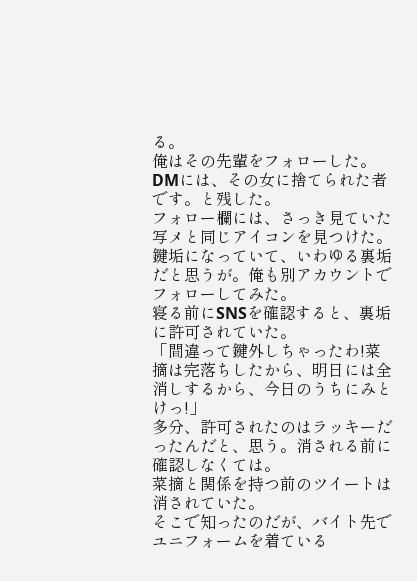る。
俺はその先輩をフォローした。
DMには、その女に捨てられた者です。と残した。
フォロー欄には、さっき見ていた写メと同じアイコンを見つけた。
鍵垢になっていて、いわゆる裏垢だと思うが。俺も別アカウントでフォローしてみた。
寝る前にSNSを確認すると、裏垢に許可されていた。
「間違って鍵外しちゃったわ!菜摘は完落ちしたから、明日には全消しするから、今日のうちにみとけっ!」
多分、許可されたのはラッキーだったんだと、思う。消される前に確認しなくては。
菜摘と関係を持つ前のツイートは消されていた。
そこで知ったのだが、バイト先でユニフォームを着ている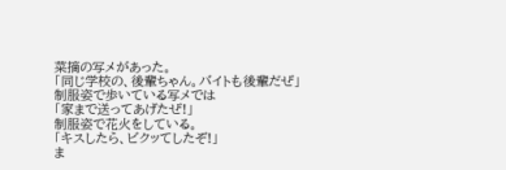菜摘の写メがあった。
「同じ学校の、後輩ちゃん。バイトも後輩だぜ」
制服姿で歩いている写メでは
「家まで送ってあげたぜ!」
制服姿で花火をしている。
「キスしたら、ビクッてしたぞ!」
ま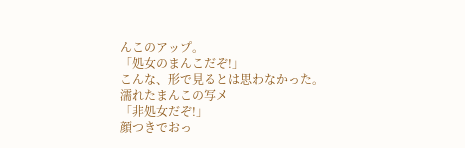んこのアップ。
「処女のまんこだぞ!」
こんな、形で見るとは思わなかった。
濡れたまんこの写メ
「非処女だぞ!」
顔つきでおっ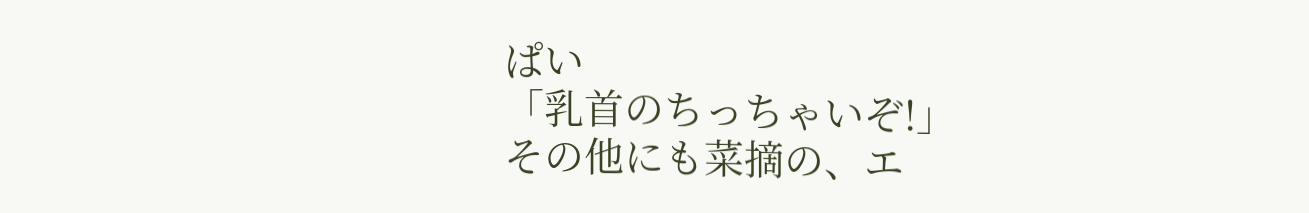ぱい
「乳首のちっちゃいぞ!」
その他にも菜摘の、エ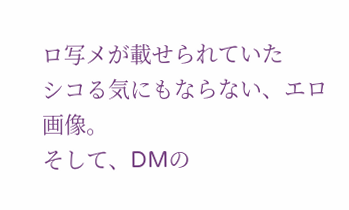ロ写メが載せられていた
シコる気にもならない、エロ画像。
そして、DMの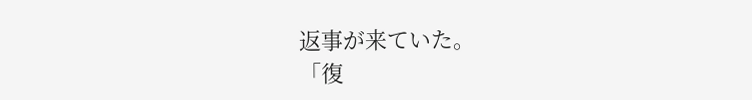返事が来ていた。
「復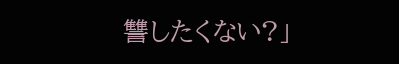讐したくない?」